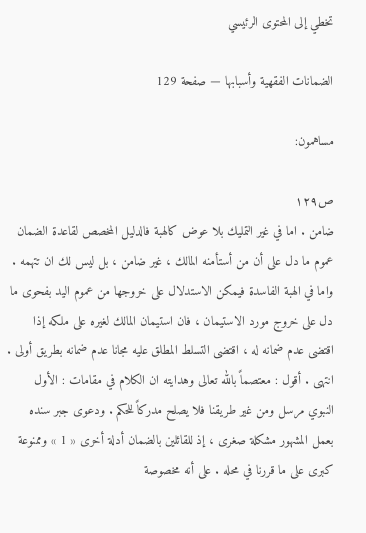تخطي إلى المحتوى الرئيسي

الضمانات الفقهية وأسبابها — صفحة 129

مساهمون:

ص١٢٩
ضامن . اما في غير التمليك بلا عوض كالهبة فالدليل المخصص لقاعدة الضمان عموم ما دل على أن من أستأمنه المالك ، غير ضامن ، بل ليس لك ان تتهمه . واما في الهبة الفاسدة فيمكن الاستدلال على خروجها من عموم اليد بفحوى ما دل على خروج مورد الاستيمان ، فان استيمان المالك لغيره على ملكه إذا اقتضى عدم ضمانه له ، اقتضى التسلط المطلق عليه مجانا عدم ضمانه بطريق أولى . انتهى . أقول : معتصماً بالله تعالى وهدايته ان الكلام في مقامات : الأول النبوي مرسل ومن غير طريقنا فلا يصلح مدركاً للحكم . ودعوى جبر سنده بعمل المشهور مشكلة صغرى ، إذ للقائلين بالضمان أدلة أخرى « 1 » وممنوعة كبرى على ما قررنا في محله . على أنه مخصوصة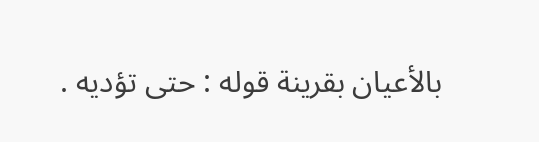بالأعيان بقرينة قوله : حتى تؤديه .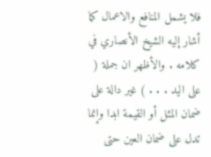فلا يشمل المنافع والاعمال كما أشار إليه الشيخ الأنصاري في كلامه . والأظهر ان جملة ( على اليد . . . ) غير دالة على ضمان المثل أو القيمة ابدا وإنما تدل على ضمان العين حتى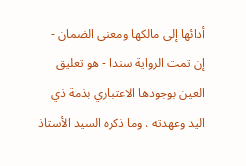أدائها إلى مالكها ومعنى الضمان - إن تمت الرواية سندا - هو تعليق العين بوجودها الاعتباري بذمة ذي اليد وعهدته . وما ذكره السيد الأستاذ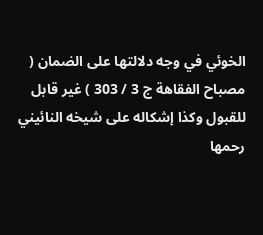الخوئي في وجه دلالتها على الضمان ( مصباح الفقاهة ج 3 / 303 ) غير قابل للقبول وكذا إشكاله على شيخه النائيني رحمها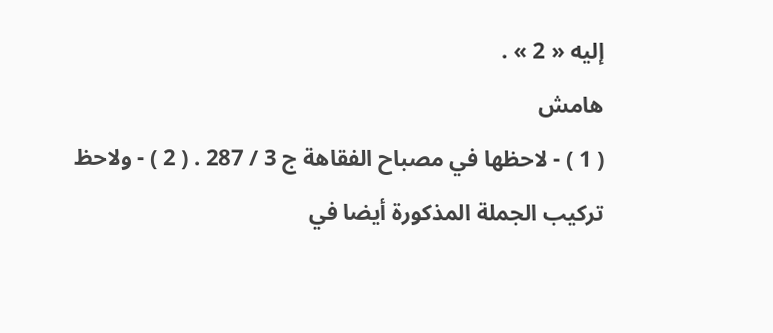إليه « 2 » .
هامش
( 1 ) - لاحظها في مصباح الفقاهة ج 3 / 287 . ( 2 ) - ولاحظ تركيب الجملة المذكورة أيضا في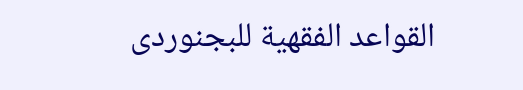القواعد الفقهية للبجنوردى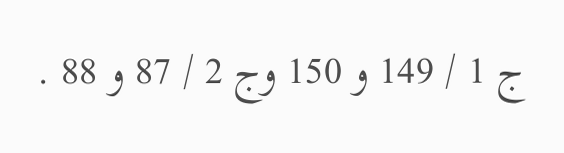ج 1 / 149 و 150 وج 2 / 87 و 88 .